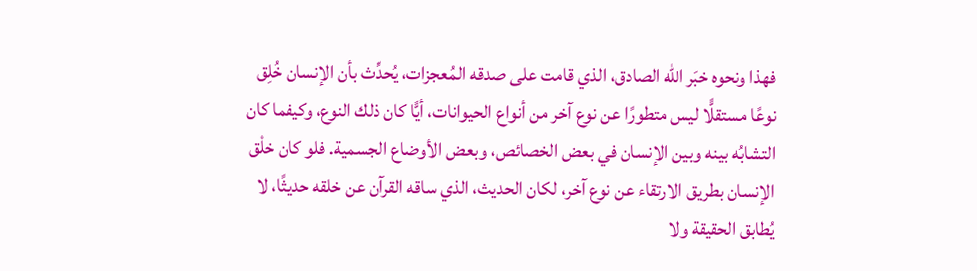فهذا ونحوه خبَر الله الصادق، الذي قامت على صدقه المُعجزات، يُحدِّث بأن الإنسان خُلِق نوعًا مستقلًّا ليس متطورًا عن نوع آخر من أنواع الحيوانات، أيًّا كان ذلك النوع، وكيفما كان التشابُه بينه وبين الإنسان في بعض الخصائص، وبعض الأوضاع الجسمية. فلو كان خلْق الإنسان بطريق الارتقاء عن نوع آخر، لكان الحديث، الذي ساقه القرآن عن خلقه حديثًا، لا يُطابق الحقيقة ولا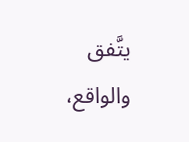يتَّفق والواقع،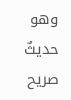وهو حديثٌ صريح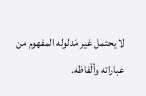لا يحتمل غير مَدلوله المفهوم من عباراته وألْفاظه.